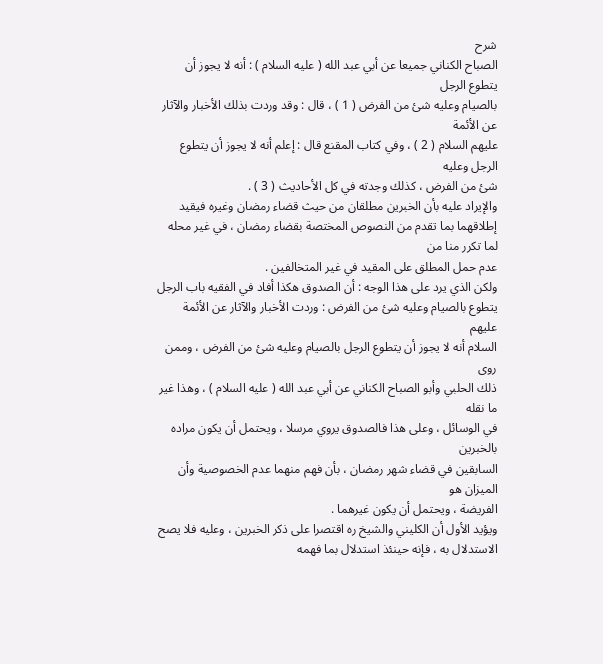شرح
الصباح الكناني جميعا عن أبي عبد الله ( عليه السلام ) : أنه لا يجوز أن يتطوع الرجل
بالصيام وعليه شئ من الفرض ( 1 ) ، قال : وقد وردت بذلك الأخبار والآثار عن الأئمة
عليهم السلام ( 2 ) ، وفي كتاب المقنع قال : إعلم أنه لا يجوز أن يتطوع الرجل وعليه
شئ من الفرض ، كذلك وجدته في كل الأحاديث ( 3 ) .
والإيراد عليه بأن الخبرين مطلقان من حيث قضاء رمضان وغيره فيقيد
إطلاقهما بما تقدم من النصوص المختصة بقضاء رمضان ، في غير محله لما تكرر منا من
عدم حمل المطلق على المقيد في غير المتخالفين .
ولكن الذي يرد على هذا الوجه : أن الصدوق هكذا أفاد في الفقيه باب الرجل
يتطوع بالصيام وعليه شئ من الفرض : وردت الأخبار والآثار عن الأئمة عليهم
السلام أنه لا يجوز أن يتطوع الرجل بالصيام وعليه شئ من الفرض ، وممن روى
ذلك الحلبي وأبو الصباح الكناني عن أبي عبد الله ( عليه السلام ) ، وهذا غير ما نقله
في الوسائل ، وعلى هذا فالصدوق يروي مرسلا ، ويحتمل أن يكون مراده بالخبرين
السابقين في قضاء شهر رمضان ، بأن فهم منهما عدم الخصوصية وأن الميزان هو
الفريضة ، ويحتمل أن يكون غيرهما .
ويؤيد الأول أن الكليني والشيخ ره اقتصرا على ذكر الخبرين ، وعليه فلا يصح
الاستدلال به ، فإنه حينئذ استدلال بما فهمه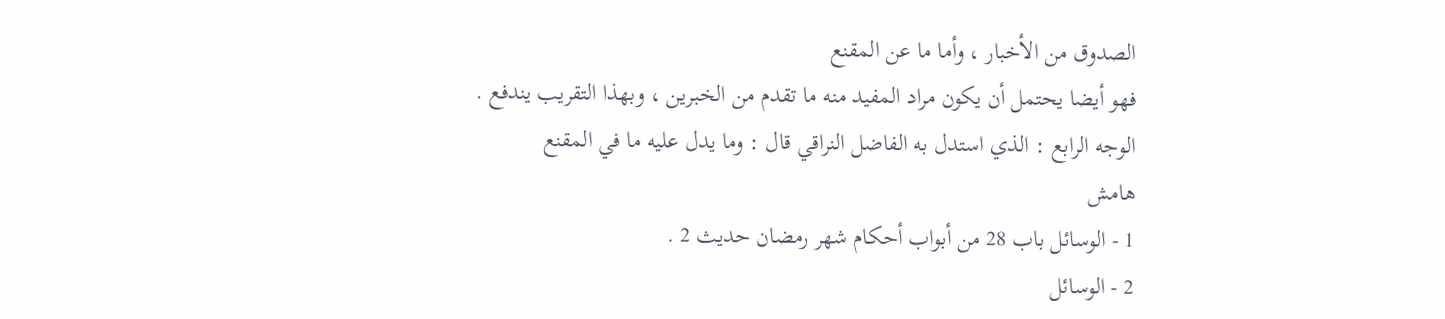الصدوق من الأخبار ، وأما ما عن المقنع
فهو أيضا يحتمل أن يكون مراد المفيد منه ما تقدم من الخبرين ، وبهذا التقريب يندفع .
الوجه الرابع : الذي استدل به الفاضل النراقي قال : وما يدل عليه ما في المقنع
هامش
1 - الوسائل باب 28 من أبواب أحكام شهر رمضان حديث 2 .
2 - الوسائل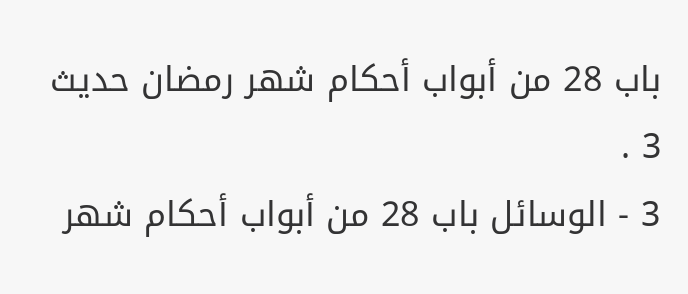باب 28 من أبواب أحكام شهر رمضان حديث 3 .
3 - الوسائل باب 28 من أبواب أحكام شهر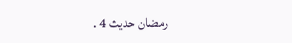رمضان حديث 4 .